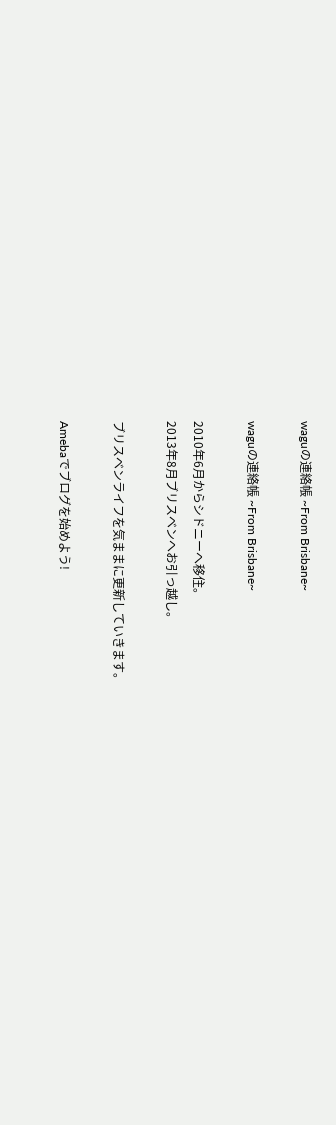waguの連絡帳 ~From Brisbane~

waguの連絡帳 ~From Brisbane~

2010年6月からシドニーへ移住。
2013年8月ブリスベンへお引っ越し。

ブリスベンライフを気ままに更新していきます。

Amebaでブログを始めよう!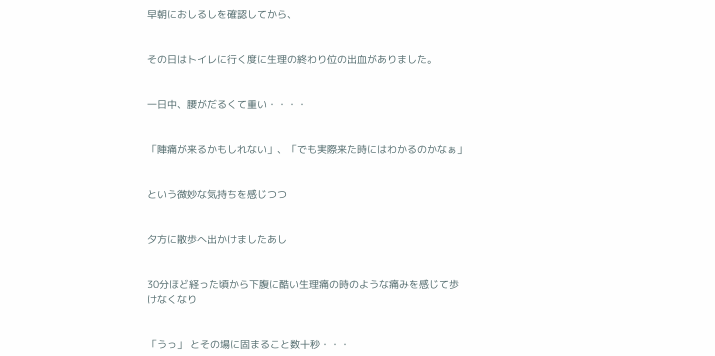早朝におしるしを確認してから、


その日はトイレに行く度に生理の終わり位の出血がありました。


一日中、腰がだるくて重い・・・・


「陣痛が来るかもしれない」、「でも実際来た時にはわかるのかなぁ」


という微妙な気持ちを感じつつ


夕方に散歩へ出かけましたあし


30分ほど経った頃から下腹に酷い生理痛の時のような痛みを感じて歩けなくなり


「うっ」 とその場に固まること数十秒・・・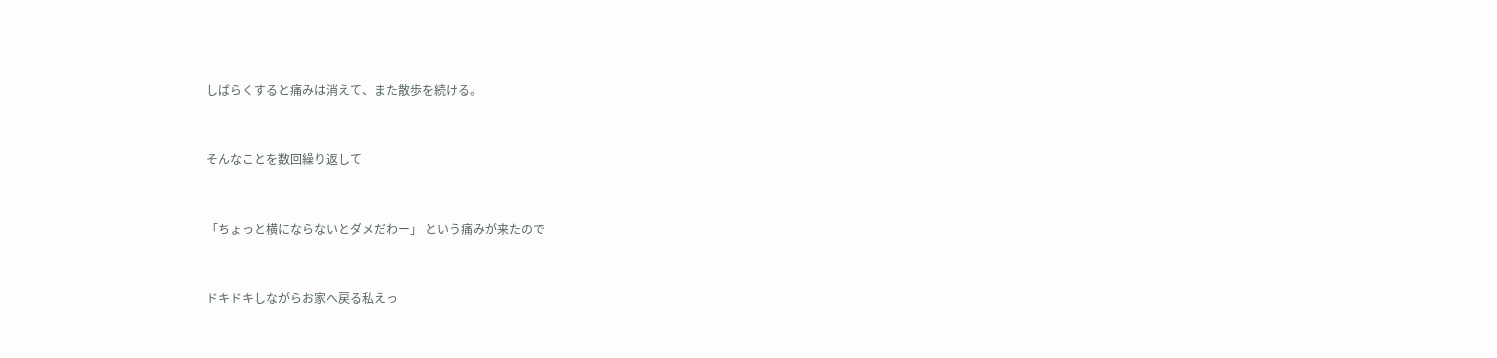しばらくすると痛みは消えて、また散歩を続ける。


そんなことを数回繰り返して


「ちょっと横にならないとダメだわー」 という痛みが来たので


ドキドキしながらお家へ戻る私えっ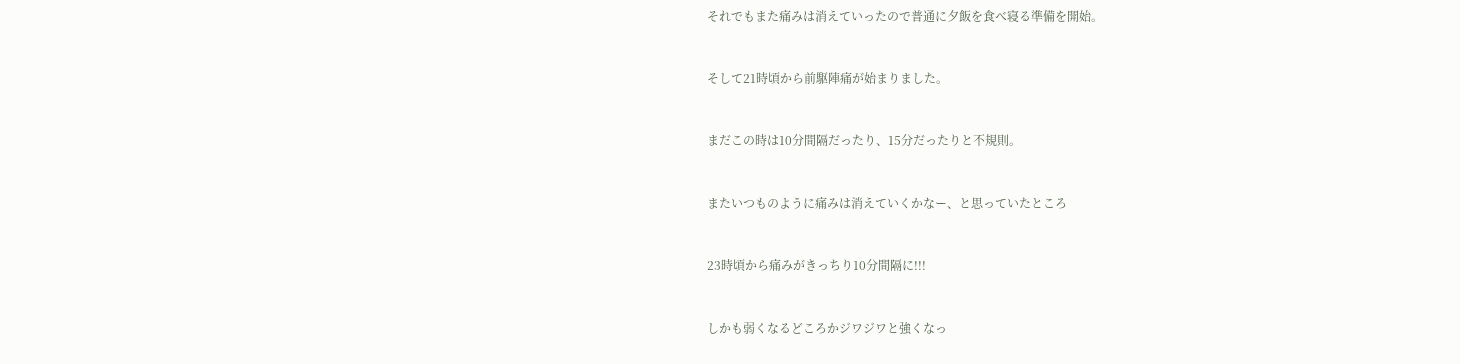それでもまた痛みは消えていったので普通に夕飯を食べ寝る準備を開始。


そして21時頃から前駆陣痛が始まりました。


まだこの時は10分間隔だったり、15分だったりと不規則。


またいつものように痛みは消えていくかなー、と思っていたところ


23時頃から痛みがきっちり10分間隔に!!!


しかも弱くなるどころかジワジワと強くなっ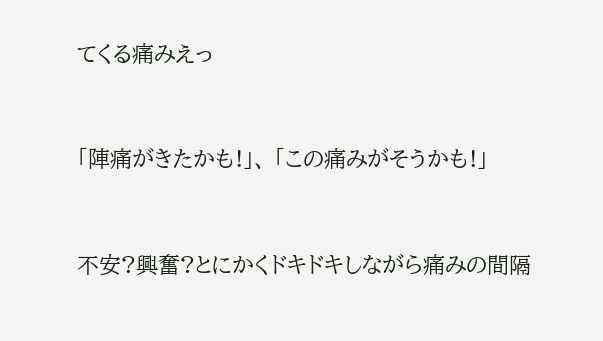てくる痛みえっ


「陣痛がきたかも!」、 「この痛みがそうかも!」


不安?興奮?とにかくドキドキしながら痛みの間隔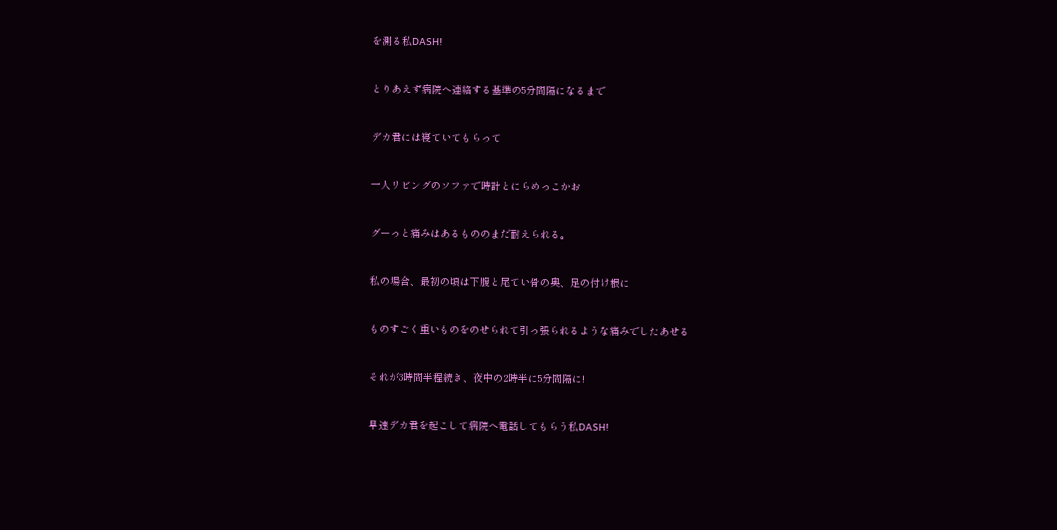を測る私DASH!


とりあえず病院へ連絡する基準の5分間隔になるまで


デカ君には寝ていてもらって


一人リビングのソファで時計とにらめっこかお


グーっと痛みはあるもののまだ耐えられる。


私の場合、最初の頃は下腹と尾てい骨の奥、足の付け根に


ものすごく重いものをのせられて引っ張られるような痛みでしたあせる


それが3時間半程続き、夜中の2時半に5分間隔に!


早速デカ君を起こして病院へ電話してもらう私DASH!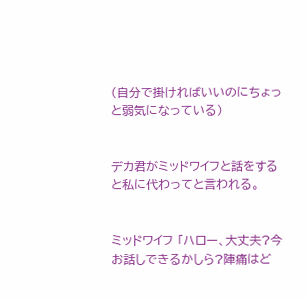(自分で掛ければいいのにちょっと弱気になっている)


デカ君がミッドワイフと話をすると私に代わってと言われる。


ミッドワイフ 「ハロー、大丈夫?今お話しできるかしら?陣痛はど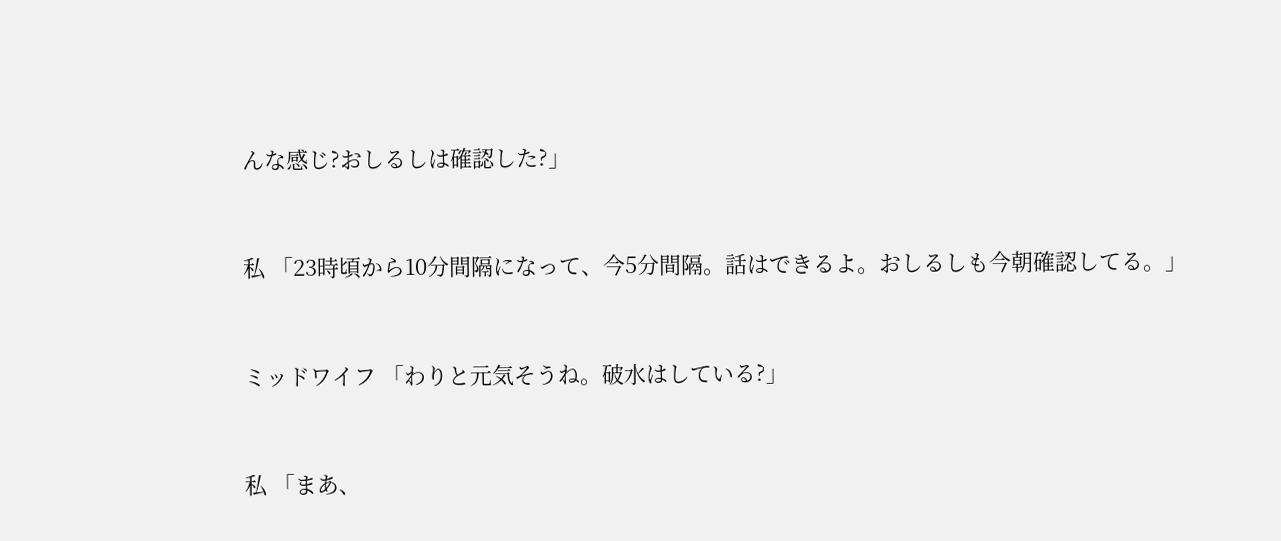んな感じ?おしるしは確認した?」


私 「23時頃から10分間隔になって、今5分間隔。話はできるよ。おしるしも今朝確認してる。」


ミッドワイフ 「わりと元気そうね。破水はしている?」


私 「まあ、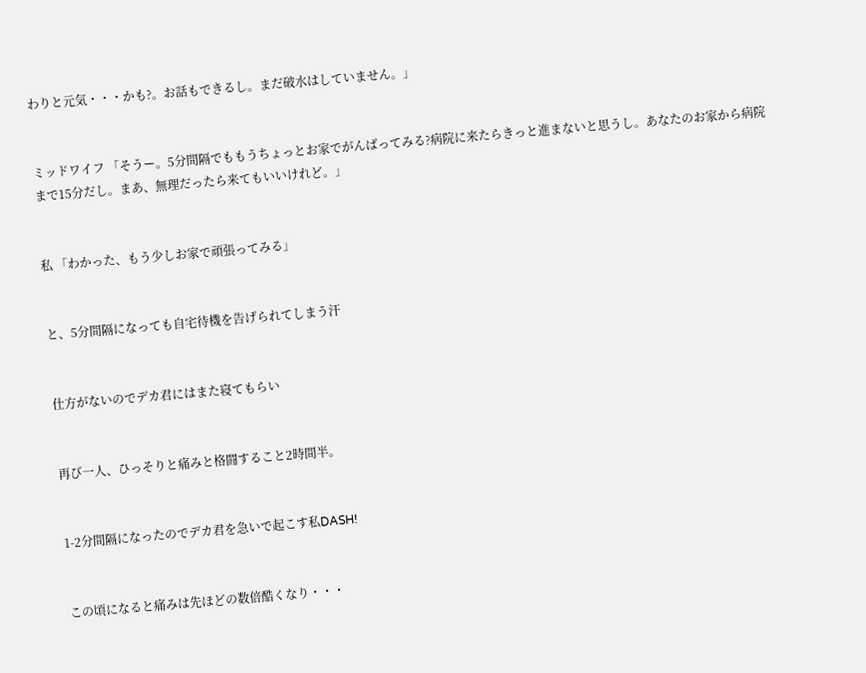わりと元気・・・かも?。お話もできるし。まだ破水はしていません。」


ミッドワイフ 「そうー。5分間隔でももうちょっとお家でがんばってみる?病院に来たらきっと進まないと思うし。あなたのお家から病院まで15分だし。まあ、無理だったら来てもいいけれど。」


私 「わかった、もう少しお家で頑張ってみる」


と、5分間隔になっても自宅待機を告げられてしまう汗


仕方がないのでデカ君にはまた寝てもらい


再び一人、ひっそりと痛みと格闘すること2時間半。


1-2分間隔になったのでデカ君を急いで起こす私DASH!


この頃になると痛みは先ほどの数倍酷くなり・・・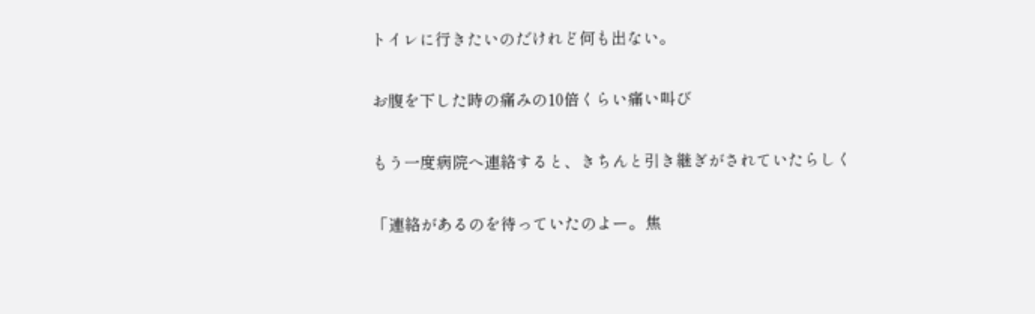トイレに行きたいのだけれど何も出ない。


お腹を下した時の痛みの10倍くらい痛い叫び


もう一度病院へ連絡すると、きちんと引き継ぎがされていたらしく


「連絡があるのを待っていたのよー。焦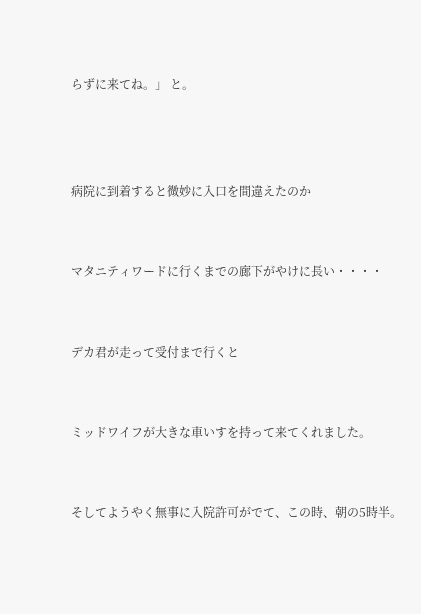らずに来てね。」 と。



病院に到着すると微妙に入口を間違えたのか


マタニティワードに行くまでの廊下がやけに長い・・・・


デカ君が走って受付まで行くと


ミッドワイフが大きな車いすを持って来てくれました。


そしてようやく無事に入院許可がでて、この時、朝の5時半。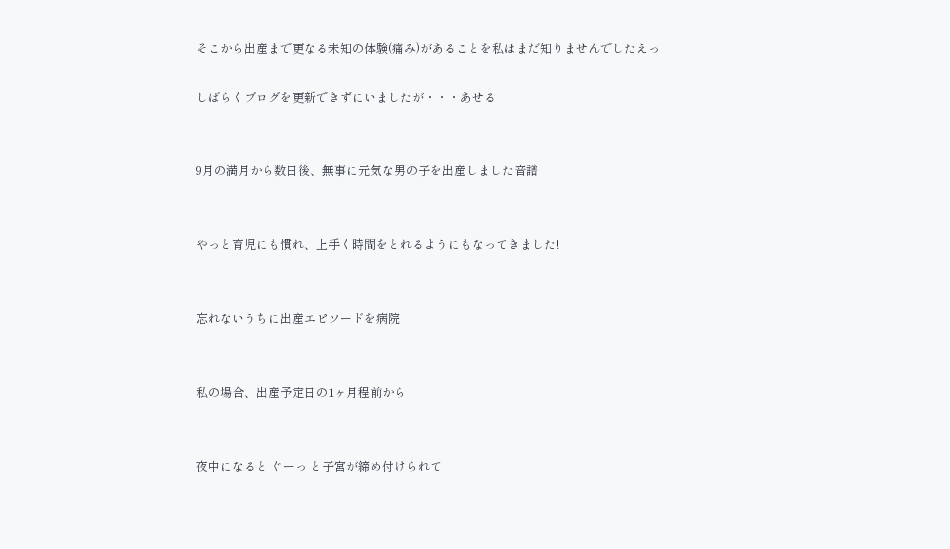そこから出産まで更なる未知の体験(痛み)があることを私はまだ知りませんでしたえっ

しばらくブログを更新できずにいましたが・・・あせる


9月の満月から数日後、無事に元気な男の子を出産しました音譜


やっと育児にも慣れ、上手く時間をとれるようにもなってきました!


忘れないうちに出産エピソードを病院


私の場合、出産予定日の1ヶ月程前から


夜中になると ぐーっ と子宮が締め付けられて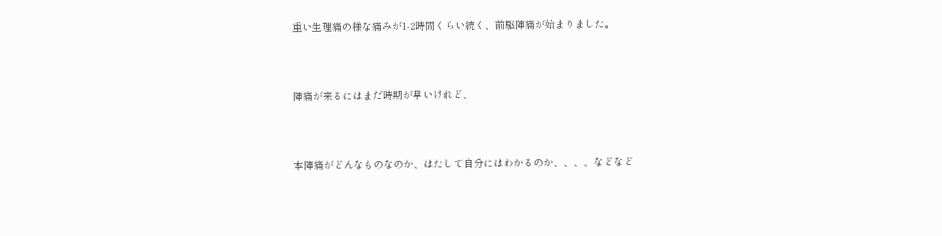重い生理痛の様な痛みが1-2時間くらい続く、前駆陣痛が始まりました。


陣痛が来るにはまだ時期が早いけれど、


本陣痛がどんなものなのか、はたして自分にはわかるのか、、、、などなど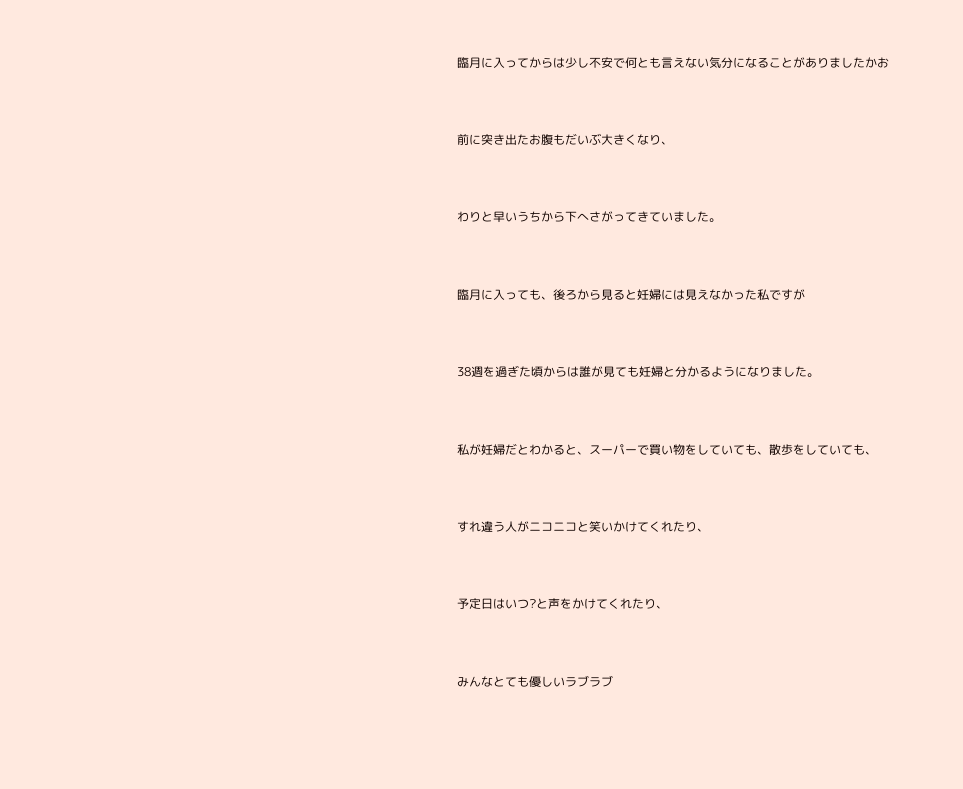臨月に入ってからは少し不安で何とも言えない気分になることがありましたかお


前に突き出たお腹もだいぶ大きくなり、


わりと早いうちから下へさがってきていました。


臨月に入っても、後ろから見ると妊婦には見えなかった私ですが


38週を過ぎた頃からは誰が見ても妊婦と分かるようになりました。


私が妊婦だとわかると、スーパーで買い物をしていても、散歩をしていても、


すれ違う人がニコニコと笑いかけてくれたり、


予定日はいつ?と声をかけてくれたり、


みんなとても優しいラブラブ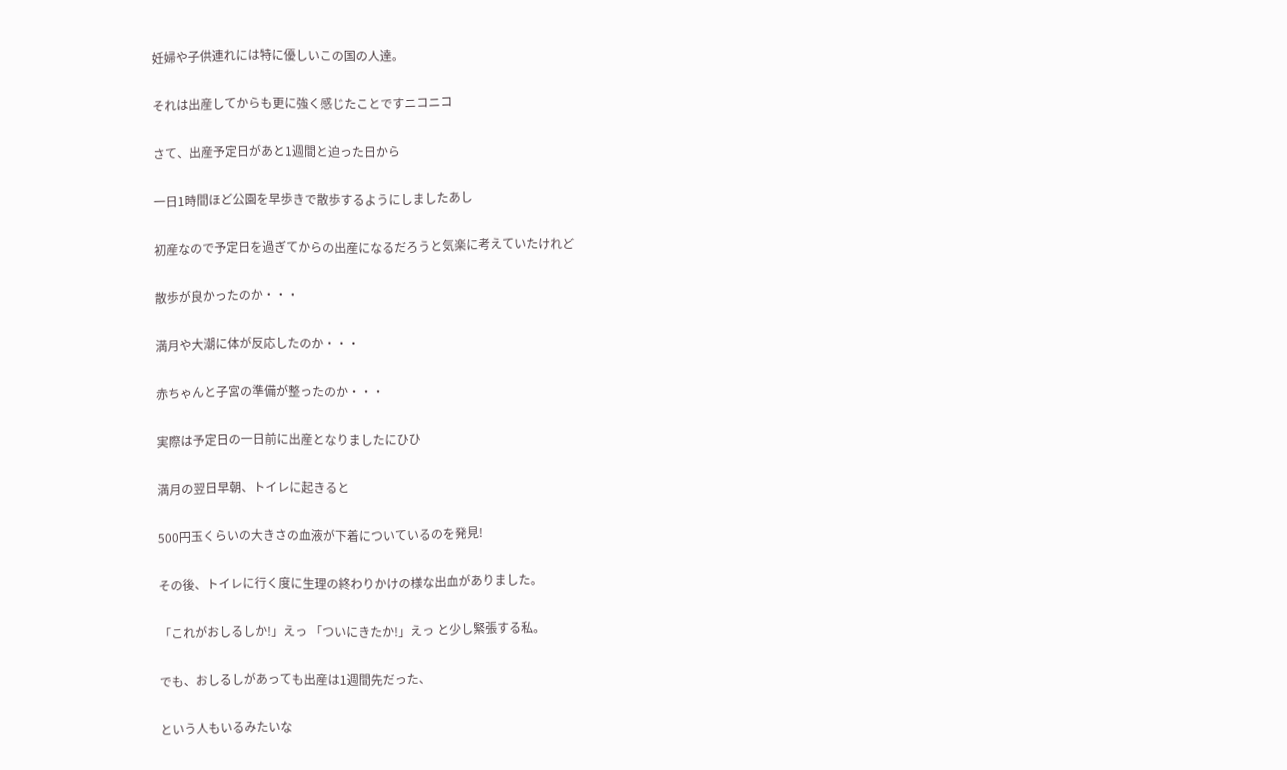妊婦や子供連れには特に優しいこの国の人達。


それは出産してからも更に強く感じたことですニコニコ


さて、出産予定日があと1週間と迫った日から


一日1時間ほど公園を早歩きで散歩するようにしましたあし


初産なので予定日を過ぎてからの出産になるだろうと気楽に考えていたけれど


散歩が良かったのか・・・


満月や大潮に体が反応したのか・・・


赤ちゃんと子宮の準備が整ったのか・・・


実際は予定日の一日前に出産となりましたにひひ


満月の翌日早朝、トイレに起きると


500円玉くらいの大きさの血液が下着についているのを発見!


その後、トイレに行く度に生理の終わりかけの様な出血がありました。


「これがおしるしか!」えっ 「ついにきたか!」えっ と少し緊張する私。


でも、おしるしがあっても出産は1週間先だった、


という人もいるみたいな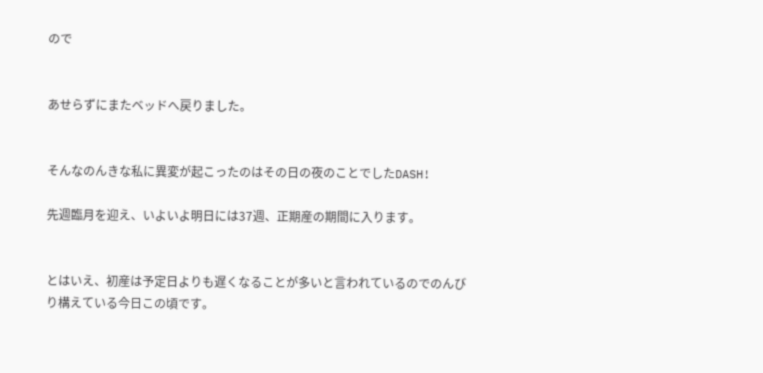ので


あせらずにまたベッドへ戻りました。


そんなのんきな私に異変が起こったのはその日の夜のことでしたDASH!

先週臨月を迎え、いよいよ明日には37週、正期産の期間に入ります。


とはいえ、初産は予定日よりも遅くなることが多いと言われているのでのんびり構えている今日この頃です。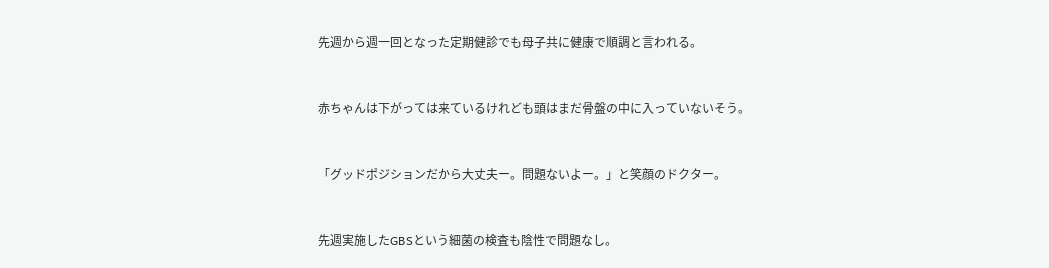先週から週一回となった定期健診でも母子共に健康で順調と言われる。


赤ちゃんは下がっては来ているけれども頭はまだ骨盤の中に入っていないそう。


「グッドポジションだから大丈夫ー。問題ないよー。」と笑顔のドクター。


先週実施したGBSという細菌の検査も陰性で問題なし。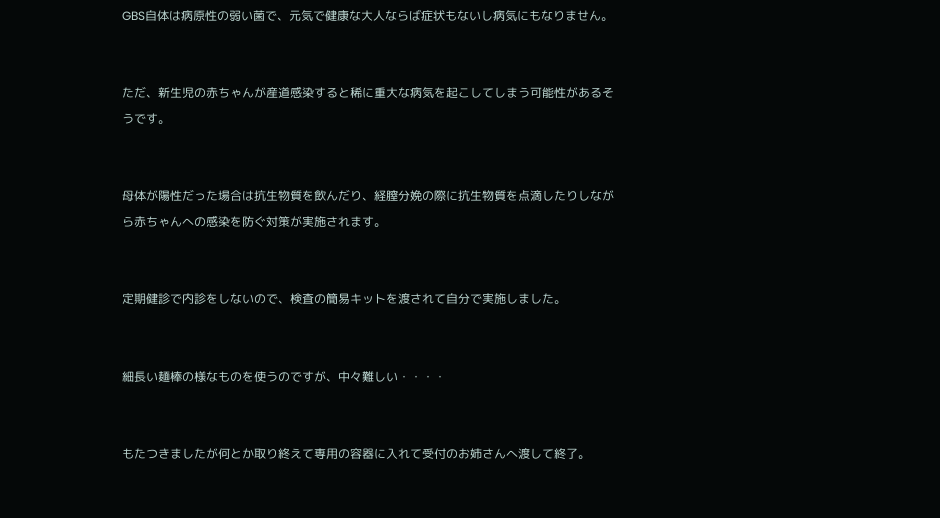GBS自体は病原性の弱い菌で、元気で健康な大人ならば症状もないし病気にもなりません。


ただ、新生児の赤ちゃんが産道感染すると稀に重大な病気を起こしてしまう可能性があるそうです。


母体が陽性だった場合は抗生物質を飲んだり、経膣分娩の際に抗生物質を点滴したりしながら赤ちゃんへの感染を防ぐ対策が実施されます。


定期健診で内診をしないので、検査の簡易キットを渡されて自分で実施しました。


細長い麺棒の様なものを使うのですが、中々難しい・・・・


もたつきましたが何とか取り終えて専用の容器に入れて受付のお姉さんへ渡して終了。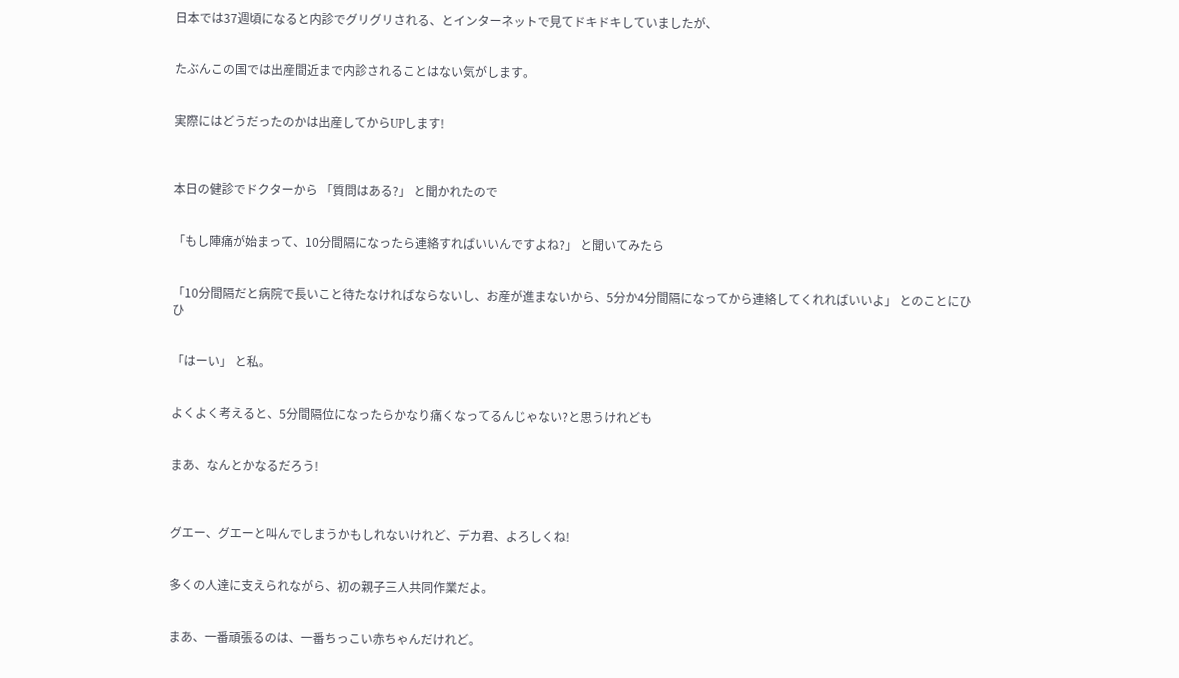日本では37週頃になると内診でグリグリされる、とインターネットで見てドキドキしていましたが、


たぶんこの国では出産間近まで内診されることはない気がします。


実際にはどうだったのかは出産してからUPします!



本日の健診でドクターから 「質問はある?」 と聞かれたので


「もし陣痛が始まって、10分間隔になったら連絡すればいいんですよね?」 と聞いてみたら


「10分間隔だと病院で長いこと待たなければならないし、お産が進まないから、5分か4分間隔になってから連絡してくれればいいよ」 とのことにひひ


「はーい」 と私。


よくよく考えると、5分間隔位になったらかなり痛くなってるんじゃない?と思うけれども


まあ、なんとかなるだろう!



グエー、グエーと叫んでしまうかもしれないけれど、デカ君、よろしくね!


多くの人達に支えられながら、初の親子三人共同作業だよ。


まあ、一番頑張るのは、一番ちっこい赤ちゃんだけれど。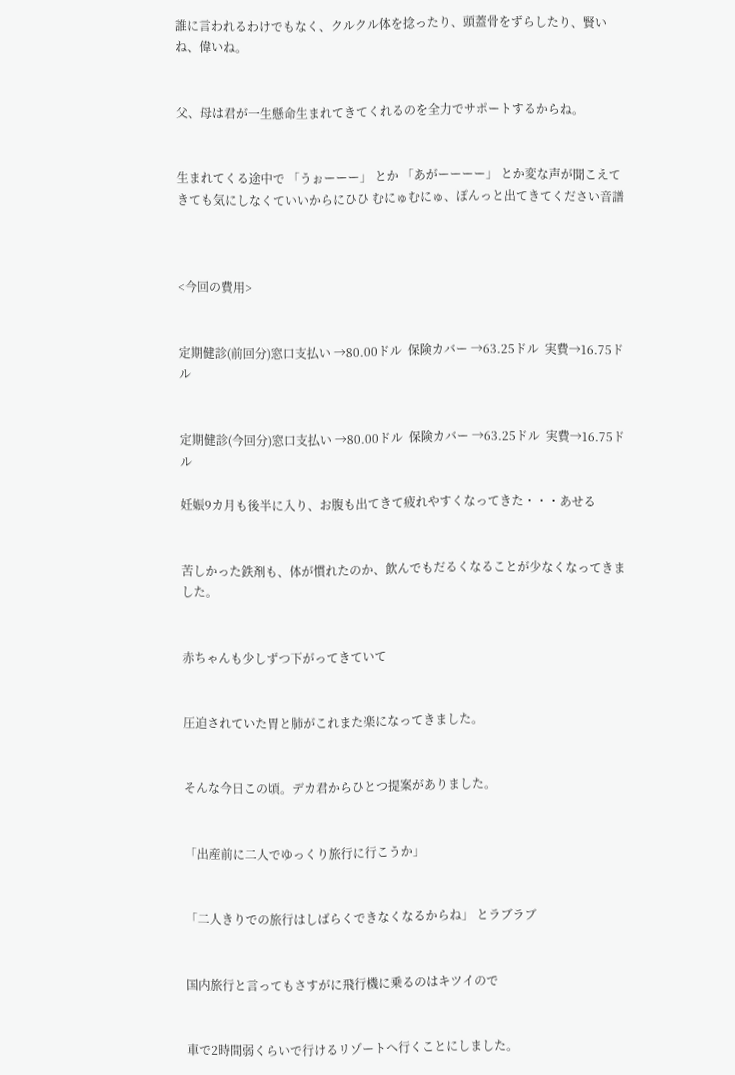誰に言われるわけでもなく、クルクル体を捻ったり、頭蓋骨をずらしたり、賢いね、偉いね。


父、母は君が一生懸命生まれてきてくれるのを全力でサポートするからね。


生まれてくる途中で 「うぉーーー」 とか 「あがーーーー」 とか変な声が聞こえてきても気にしなくていいからにひひ むにゅむにゅ、ぽんっと出てきてください音譜



<今回の費用>


定期健診(前回分)窓口支払い →80.00ドル  保険カバー →63.25ドル  実費→16.75ドル


定期健診(今回分)窓口支払い →80.00ドル  保険カバー →63.25ドル  実費→16.75ドル

妊娠9カ月も後半に入り、お腹も出てきて疲れやすくなってきた・・・あせる


苦しかった鉄剤も、体が慣れたのか、飲んでもだるくなることが少なくなってきました。


赤ちゃんも少しずつ下がってきていて


圧迫されていた胃と肺がこれまた楽になってきました。


そんな今日この頃。デカ君からひとつ提案がありました。


「出産前に二人でゆっくり旅行に行こうか」


「二人きりでの旅行はしばらくできなくなるからね」 とラブラブ


国内旅行と言ってもさすがに飛行機に乗るのはキツイので


車で2時間弱くらいで行けるリゾートへ行くことにしました。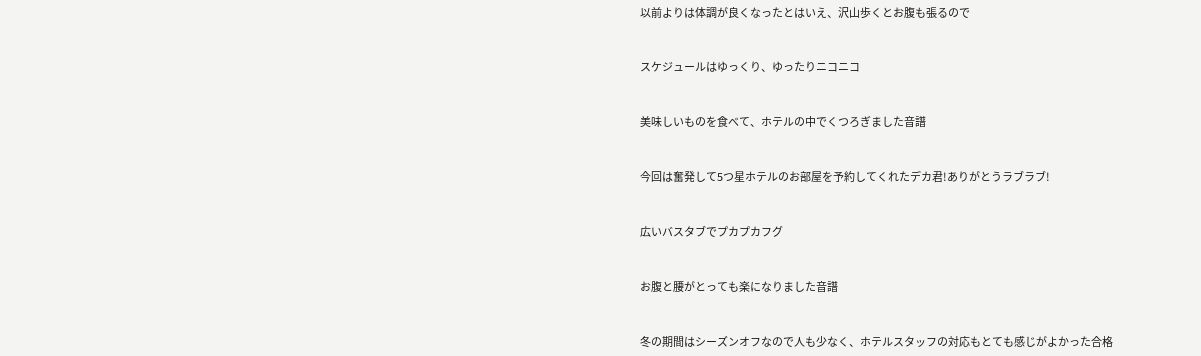以前よりは体調が良くなったとはいえ、沢山歩くとお腹も張るので


スケジュールはゆっくり、ゆったりニコニコ


美味しいものを食べて、ホテルの中でくつろぎました音譜


今回は奮発して5つ星ホテルのお部屋を予約してくれたデカ君!ありがとうラブラブ!


広いバスタブでプカプカフグ


お腹と腰がとっても楽になりました音譜


冬の期間はシーズンオフなので人も少なく、ホテルスタッフの対応もとても感じがよかった合格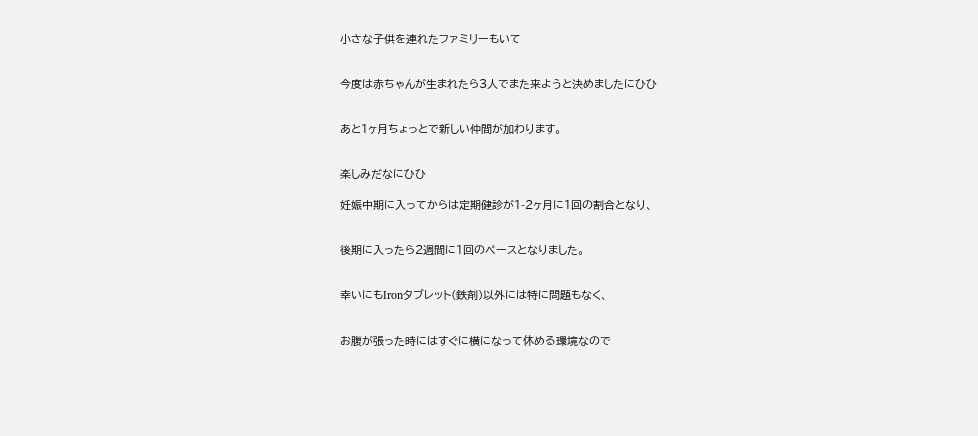小さな子供を連れたファミリーもいて


今度は赤ちゃんが生まれたら3人でまた来ようと決めましたにひひ


あと1ヶ月ちょっとで新しい仲間が加わります。


楽しみだなにひひ

妊娠中期に入ってからは定期健診が1-2ヶ月に1回の割合となり、


後期に入ったら2週間に1回のペースとなりました。


幸いにもIronタブレット(鉄剤)以外には特に問題もなく、


お腹が張った時にはすぐに横になって休める環境なので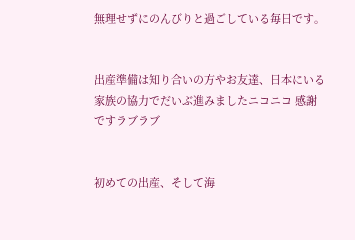無理せずにのんびりと過ごしている毎日です。


出産準備は知り合いの方やお友達、日本にいる家族の協力でだいぶ進みましたニコニコ 感謝ですラブラブ


初めての出産、そして海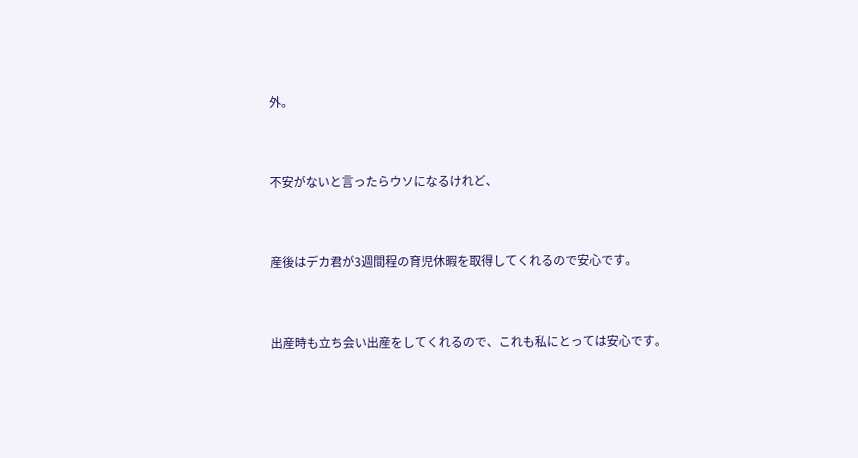外。


不安がないと言ったらウソになるけれど、


産後はデカ君が3週間程の育児休暇を取得してくれるので安心です。


出産時も立ち会い出産をしてくれるので、これも私にとっては安心です。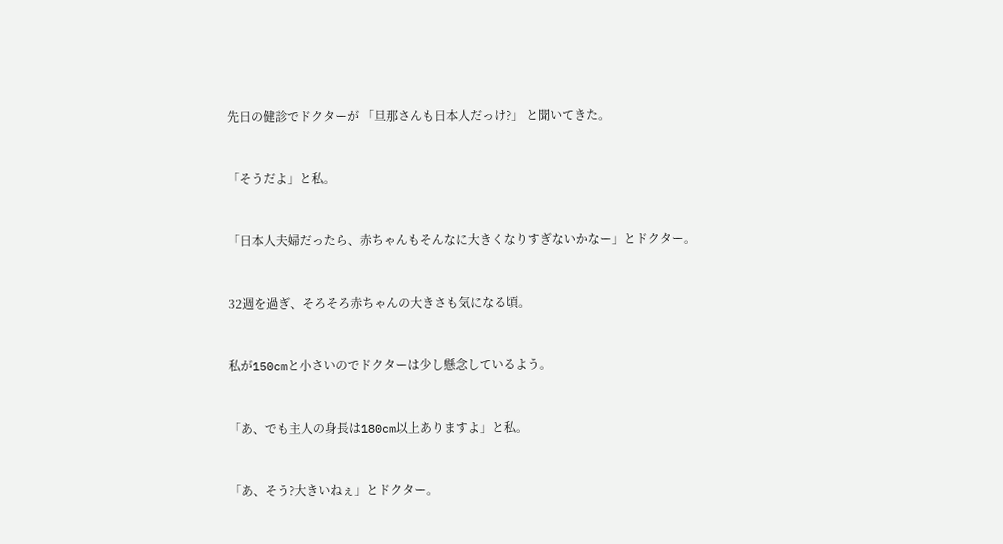先日の健診でドクターが 「旦那さんも日本人だっけ?」 と聞いてきた。


「そうだよ」と私。


「日本人夫婦だったら、赤ちゃんもそんなに大きくなりすぎないかなー」とドクター。


32週を過ぎ、そろそろ赤ちゃんの大きさも気になる頃。


私が150cmと小さいのでドクターは少し懸念しているよう。


「あ、でも主人の身長は180cm以上ありますよ」と私。


「あ、そう?大きいねぇ」とドクター。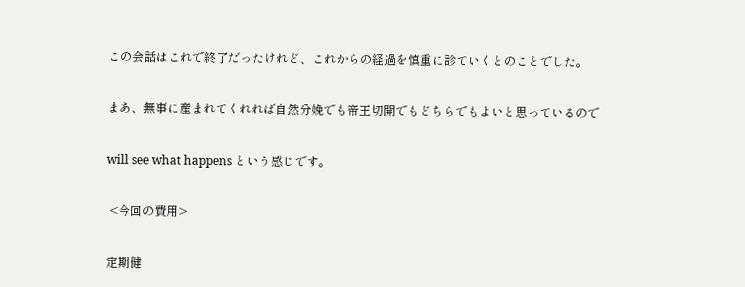この会話はこれで終了だったけれど、これからの経過を慎重に診ていくとのことでした。


まあ、無事に産まれてくれれば自然分娩でも帝王切開でもどちらでもよいと思っているので


will see what happens という感じです。


 <今回の費用>


定期健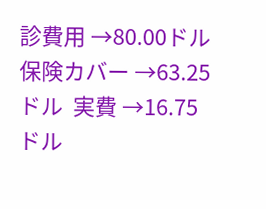診費用 →80.00ドル  保険カバー →63.25ドル  実費 →16.75ドル